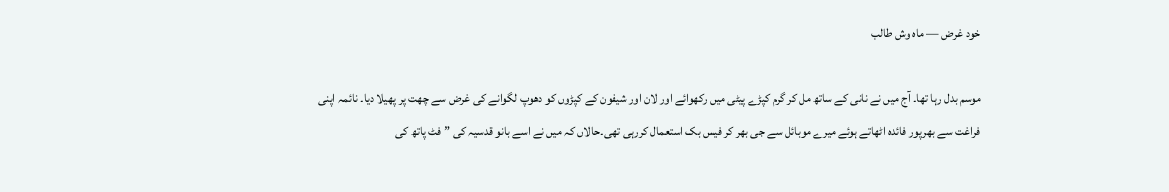خود غرض — ماہ وش طالب

موسم بدل رہا تھا۔ آج میں نے نانی کے ساتھ مل کر گرم کپڑے پیٹی میں رکھوائے اور لان اور شیفون کے کپڑوں کو دھوپ لگوانے کی غرض سے چھت پر پھیلا دیا۔ نائمہ اپنی فراغت سے بھرپور فائدہ اٹھاتے ہوئے میرے موبائل سے جی بھر کر فیس بک استعمال کررہی تھی۔حالاں کہ میں نے اسے بانو قدسیہ کی ”فٹ پاتھ کی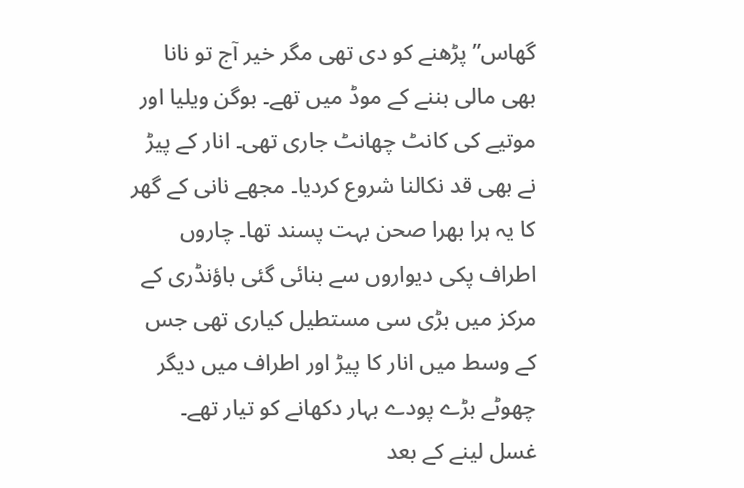گھاس” پڑھنے کو دی تھی مگر خیر آج تو نانا بھی مالی بننے کے موڈ میں تھے۔ بوگن ویلیا اور موتیے کی کانٹ چھانٹ جاری تھی۔ انار کے پیڑ نے بھی قد نکالنا شروع کردیا۔ مجھے نانی کے گھر کا یہ ہرا بھرا صحن بہت پسند تھا۔ چاروں اطراف پکی دیواروں سے بنائی گئی باؤنڈری کے مرکز میں بڑی سی مستطیل کیاری تھی جس کے وسط میں انار کا پیڑ اور اطراف میں دیگر چھوٹے بڑے پودے بہار دکھانے کو تیار تھے۔
غسل لینے کے بعد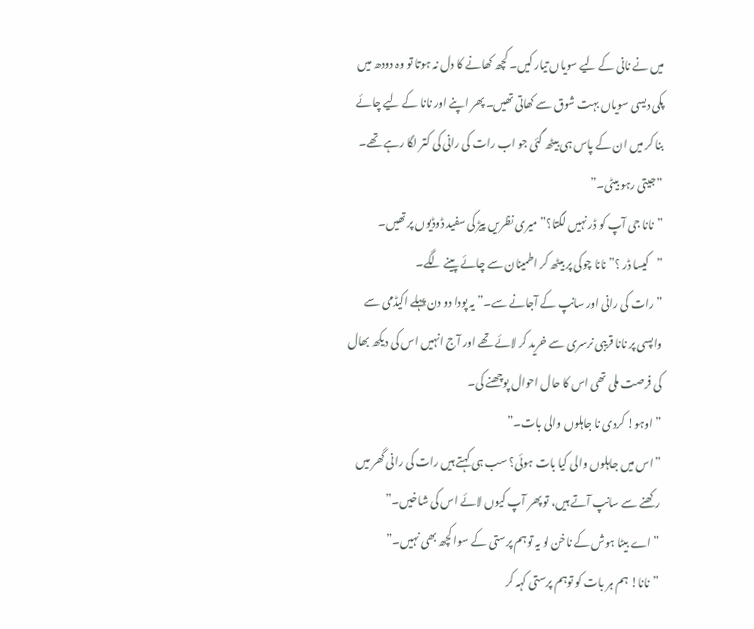میں نے نانی کے لیے سویاں تیار کیں۔ کچھ کھانے کا دل نہ ہوتا تو وہ دودھ میں پکی دیسی سویاں بہت شوق سے کھاتی تھیں۔ پھر اپنے اور نانا کے لیے چائے بنا کر میں ان کے پاس ہی بیٹھ گئی جو اب رات کی رانی کی کتر لگا رہے تھے۔
”جیتی رہو بیٹی۔”
”نانا جی آپ کو ڈر نہیں لگتا؟” میری نظریں پیڑ کی سفید ڈوڈیوں پر تھیں۔
”کیسا ڈر ؟” نانا چوکی پر بیٹھ کر اطمینان سے چائے پینے لگے۔
”رات کی رانی اور سانپ کے آجانے سے۔” یہ پودا دو دن پہلے اکیڈمی سے واپسی پر نانا قریبی نرسری سے خرید کر لائے تھے اور آج انہیں اس کی دیکھ بھال کی فرصت ملی تھی اس کا حال احوال پوچھنے کی۔
”اوہو! کردی نا جاہلوں والی بات۔”
”اس میں جاہلوں والی کیا بات ہوئی؟ سب ہی کہتے ہیں رات کی رانی گھر میں رکھنے سے سانپ آتے ہیں، تو پھر آپ کیوں لائے اس کی شاخیں۔”
”اے بیٹا ہوش کے ناخن لو یہ توہم پرستی کے سوا کچھ بھی نہیں۔”
”نانا! ہم ہر بات کو توہم پرستی کہہ کر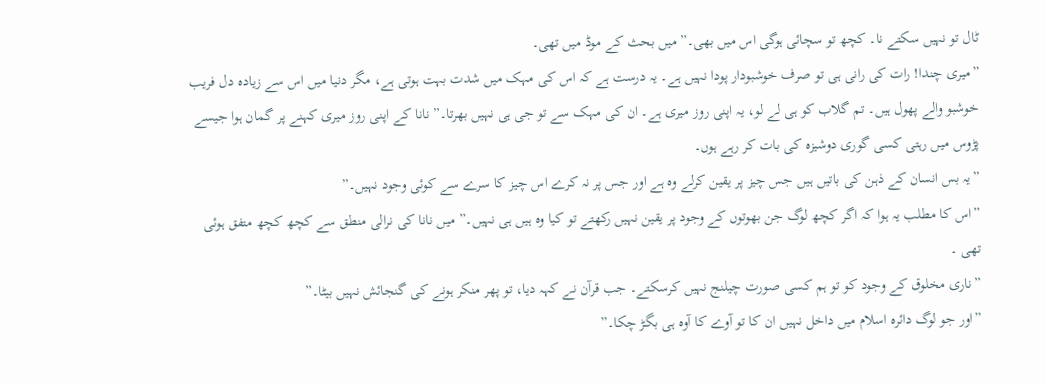ٹال تو نہیں سکتے نا۔ کچھ تو سچائی ہوگی اس میں بھی۔” میں بحث کے موڈ میں تھی۔
”میری چندا! رات کی رانی ہی تو صرف خوشبودار پودا نہیں ہے۔ یہ درست ہے کہ اس کی مہک میں شدت بہت ہوتی ہے، مگر دنیا میں اس سے زیادہ دل فریب خوشبو والے پھول ہیں۔ تم گلاب کو ہی لے لو، یہ اپنی روز میری ہے۔ ان کی مہک سے تو جی ہی نہیں بھرتا۔” نانا کے اپنی روز میری کہنے پر گمان ہوا جیسے پڑوس میں رہتی کسی گوری دوشیزہ کی بات کر رہے ہوں۔
”یہ بس انسان کے ذہن کی باتیں ہیں جس چیز پر یقین کرلے وہ ہے اور جس پر نہ کرے اس چیز کا سرے سے کوئی وجود نہیں۔”
”اس کا مطلب یہ ہوا کہ اگر کچھ لوگ جن بھوتوں کے وجود پر یقین نہیں رکھتے تو کیا وہ ہیں ہی نہیں۔” میں نانا کی نرالی منطق سے کچھ کچھ متفق ہوئی تھی ۔
”ناری مخلوق کے وجود کو تو ہم کسی صورت چیلنج نہیں کرسکتے۔ جب قرآن نے کہہ دیا، تو پھر منکر ہونے کی گنجائش نہیں بیٹا۔”
”اور جو لوگ دائرہ اسلام میں داخل نہیں ان کا تو آوے کا آوہ ہی بگڑ چکا۔”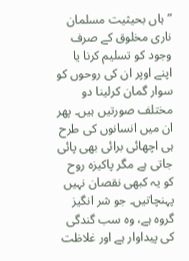”ہاں بحیثیت مسلمان ناری مخلوق کے صرف وجود کو تسلیم کرنا یا اپنے اوپر ان کی روحوں کو سوار گمان کرلینا دو مختلف صورتیں ہیں۔ پھر ان میں انسانوں کی طرح ہی اچھائی برائی بھی پائی جاتی ہے مگر پاکیزہ روح کو یہ کبھی نقصان نہیں پہنچاتیں۔ جو شر انگیز گروہ ہے، وہ سب گندگی کی پیداوار ہے اور غلاظت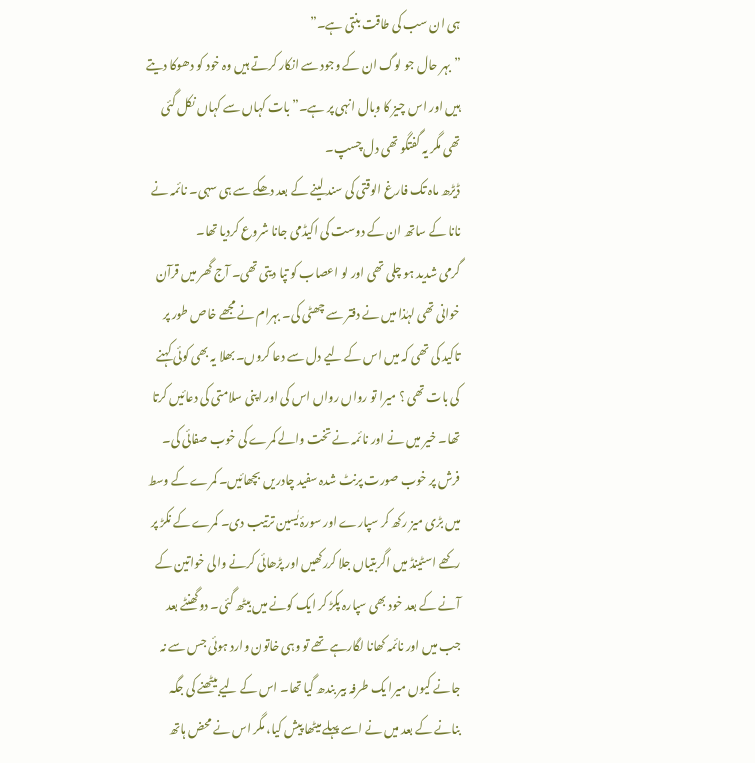ہی ان سب کی طاقت بنتی ہے۔”
”بہر حال جو لوگ ان کے وجود سے انکار کرتے ہیں وہ خود کو دھوکا دیتے ہیں اور اس چیز کا وبال انہی پر ہے۔” بات کہاں سے کہاں نکل گئی تھی مگر یہ گفتگو تھی دل چسپ۔
ڈیڑھ ماہ تک فارغ الوقتی کی سند لینے کے بعد دھکے سے ہی سہی۔ نائمہ نے نانا کے ساتھ ان کے دوست کی اکیڈمی جانا شروع کردیا تھا۔
گرمی شدید ہو چلی تھی اور لو اعصاب کو تپا دیتی تھی۔ آج گھر میں قرآن خوانی تھی لہٰذا میں نے دفتر سے چھٹی کی۔ بہرام نے مجھے خاص طور پر تاکید کی تھی کہ میں اس کے لیے دل سے دعا کروں۔ بھلا یہ بھی کوئی کہنے کی بات تھی ؟ میرا تو رواں رواں اس کی اور اپنی سلامتی کی دعائیں کرتا تھا۔ خیر میں نے اور نائمہ نے تخت والے کمرے کی خوب صفائی کی۔ فرش پر خوب صورت پرنٹ شدہ سفید چادریں بچھائیں۔ کمرے کے وسط میں بڑی میز رکھ کر سپارے اور سورۂ یٰسین ترتیب دی۔ کمرے کے نکڑ پر رکھے اسٹینڈ میں اگربتیاں جلا کررکھیں اور پڑھائی کرنے والی خواتین کے آنے کے بعد خود بھی سپارہ پکڑ کر ایک کونے میں بیٹھ گئی۔ دوگھنٹے بعد جب میں اور نائمہ کھانا لگارہے تھے تو وہی خاتون وارد ہوئی جس سے نہ جانے کیوں میرا یک طرفہ بیر بندھ گیا تھا۔ اس کے لیے بیٹھنے کی جگہ بنانے کے بعد میں نے اسے پہلے میٹھا پیش کیا، مگر اس نے محض ہاتھ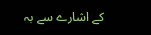کے اشارے سے بہ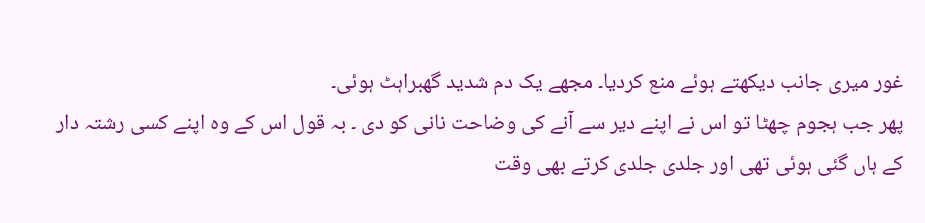غور میری جانب دیکھتے ہوئے منع کردیا۔ مجھے یک دم شدید گھبراہٹ ہوئی۔
پھر جب ہجوم چھٹا تو اس نے اپنے دیر سے آنے کی وضاحت نانی کو دی ۔ بہ قول اس کے وہ اپنے کسی رشتہ دار کے ہاں گئی ہوئی تھی اور جلدی جلدی کرتے بھی وقت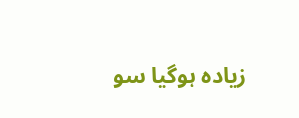زیادہ ہوگیا سو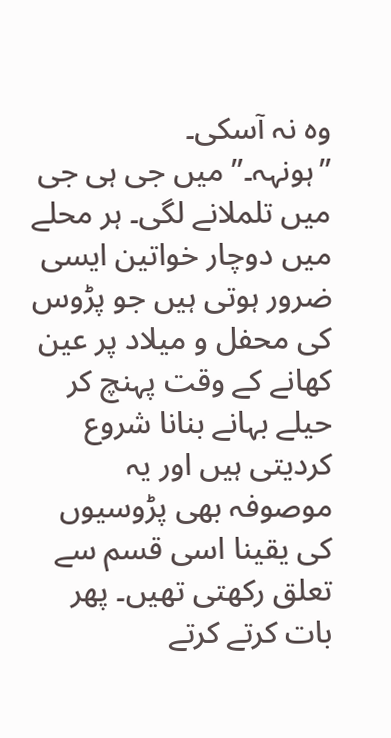وہ نہ آسکی۔
”ہونہہ۔” میں جی ہی جی میں تلملانے لگی۔ ہر محلے میں دوچار خواتین ایسی ضرور ہوتی ہیں جو پڑوس کی محفل و میلاد پر عین کھانے کے وقت پہنچ کر حیلے بہانے بنانا شروع کردیتی ہیں اور یہ موصوفہ بھی پڑوسیوں کی یقینا اسی قسم سے تعلق رکھتی تھیں۔ پھر بات کرتے کرتے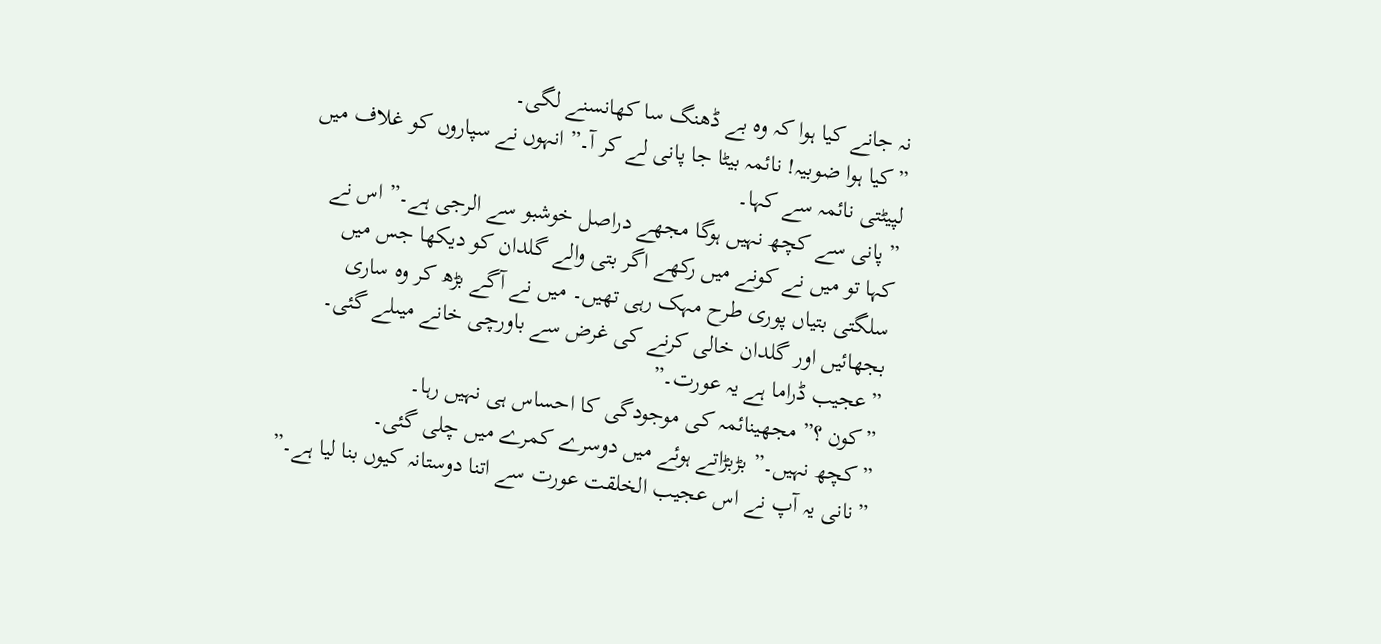نہ جانے کیا ہوا کہ وہ بے ڈھنگ سا کھانسنے لگی۔
”کیا ہوا ضوبیہ! نائمہ بیٹا جا پانی لے کر آ۔” انہوں نے سپاروں کو غلاف میں لپیٹتی نائمہ سے کہا۔
”پانی سے کچھ نہیں ہوگا مجھے دراصل خوشبو سے الرجی ہے۔” اس نے کہا تو میں نے کونے میں رکھے اگر بتی والے گلدان کو دیکھا جس میں سلگتی بتیاں پوری طرح مہک رہی تھیں۔ میں نے آگے بڑھ کر وہ ساری بجھائیں اور گلدان خالی کرنے کی غرض سے باورچی خانے میںلے گئی۔
”عجیب ڈراما ہے یہ عورت۔”
”کون ؟” مجھینائمہ کی موجودگی کا احساس ہی نہیں رہا۔
”کچھ نہیں۔” بڑبڑاتے ہوئے میں دوسرے کمرے میں چلی گئی۔
”نانی یہ آپ نے اس عجیب الخلقت عورت سے اتنا دوستانہ کیوں بنا لیا ہے۔”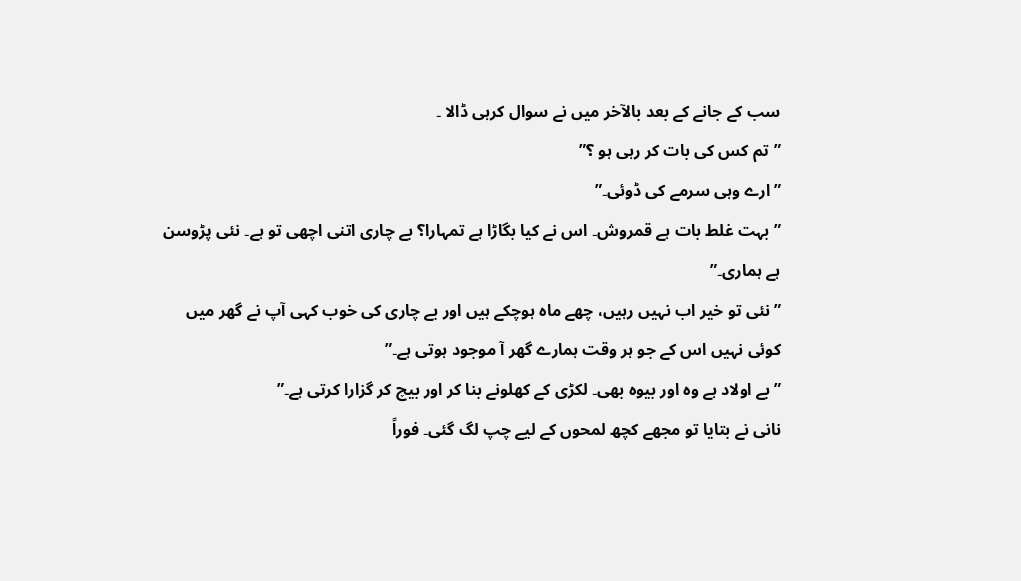سب کے جانے کے بعد بالآخر میں نے سوال کرہی ڈالا ۔
”تم کس کی بات کر رہی ہو ؟”
”ارے وہی سرمے کی ڈوئی۔”
”بہت غلط بات ہے قمروش۔ اس نے کیا بگاڑا ہے تمہارا؟ بے چاری اتنی اچھی تو ہے۔ نئی پڑوسن ہے ہماری۔”
”نئی تو خیر اب نہیں رہیں، چھے ماہ ہوچکے ہیں اور بے چاری کی خوب کہی آپ نے گھر میں کوئی نہیں اس کے جو ہر وقت ہمارے گھر آ موجود ہوتی ہے۔”
”بے اولاد ہے وہ اور بیوہ بھی۔ لکڑی کے کھلونے بنا کر اور بیچ کر گزارا کرتی ہے۔”
نانی نے بتایا تو مجھے کچھ لمحوں کے لیے چپ لگ گئی۔ فوراً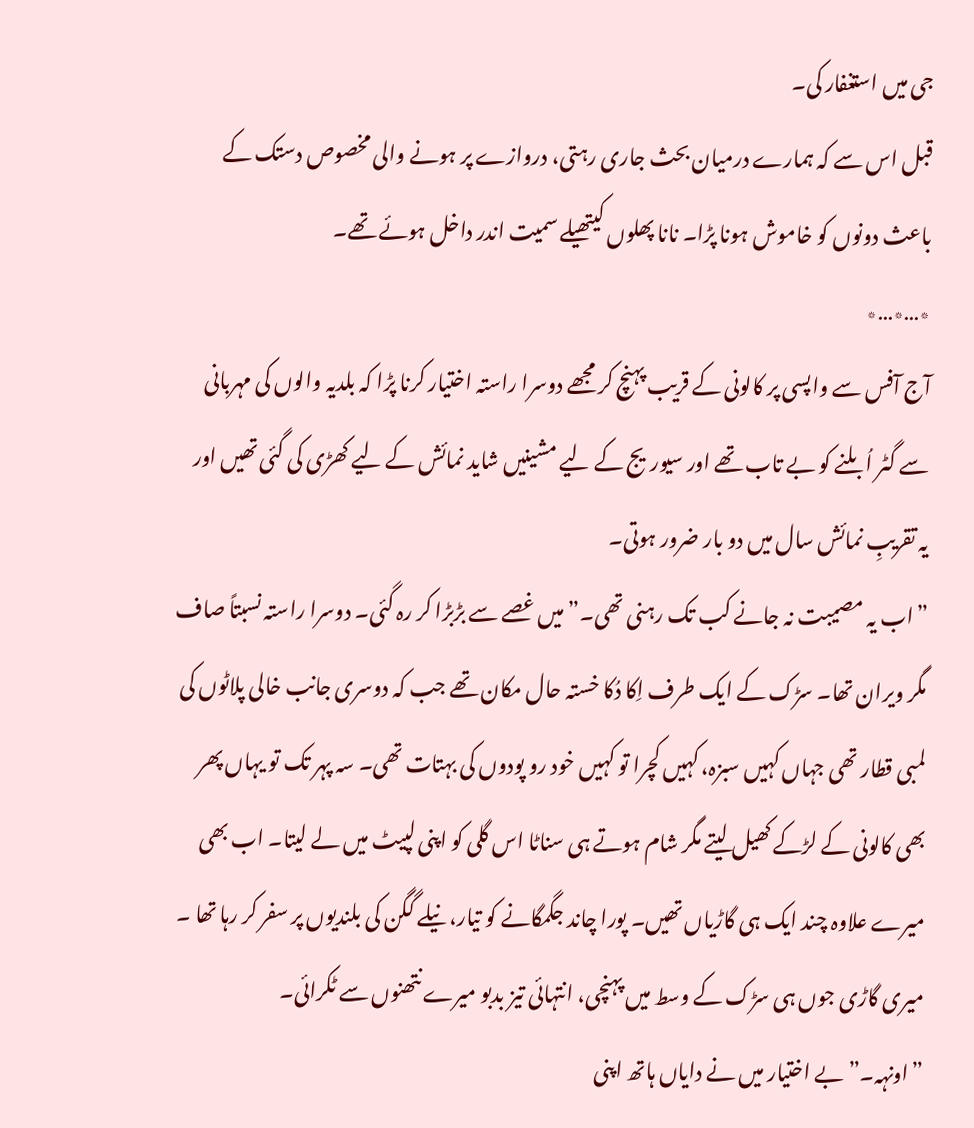جی میں استغفار کی۔
قبل اس سے کہ ہمارے درمیان بحث جاری رہتی، دروازے پر ہونے والی مخصوص دستک کے باعث دونوں کو خاموش ہونا پڑا۔ نانا پھلوں کیتھیلے سمیت اندر داخل ہوئے تھے۔
٭…٭…٭
آج آفس سے واپسی پر کالونی کے قریب پہنچ کر مجھے دوسرا راستہ اختیار کرنا پڑا کہ بلدیہ والوں کی مہربانی سے گٹر اُبلنے کو بے تاب تھے اور سیوریج کے لیے مشینیں شاید نمائش کے لیے کھڑی کی گئی تھیں اور یہ تقریبِ نمائش سال میں دو بار ضرور ہوتی۔
”اب یہ مصیبت نہ جانے کب تک رہنی تھی۔” میں غصے سے بڑبڑا کر رہ گئی۔ دوسرا راستہ نسبتاً صاف مگر ویران تھا۔ سڑک کے ایک طرف اِکا دُکا خستہ حال مکان تھے جب کہ دوسری جانب خالی پلاٹوں کی لمبی قطار تھی جہاں کہیں سبزہ، کہیں کچرا تو کہیں خود رو پودوں کی بہتات تھی۔ سہ پہر تک تو یہاں پھر بھی کالونی کے لڑکے کھیل لیتے مگر شام ہوتے ہی سناٹا اس گلی کو اپنی لپیٹ میں لے لیتا۔ اب بھی میرے علاوہ چند ایک ہی گاڑیاں تھیں۔ پورا چاند جگمگانے کو تیار، نیلے گگن کی بلندیوں پر سفر کر رہا تھا ۔ میری گاڑی جوں ہی سڑک کے وسط میں پہنچی، انتہائی تیز بدبو میرے نتھنوں سے ٹکرائی۔
”اونہہ۔” بے اختیار میں نے دایاں ہاتھ اپنی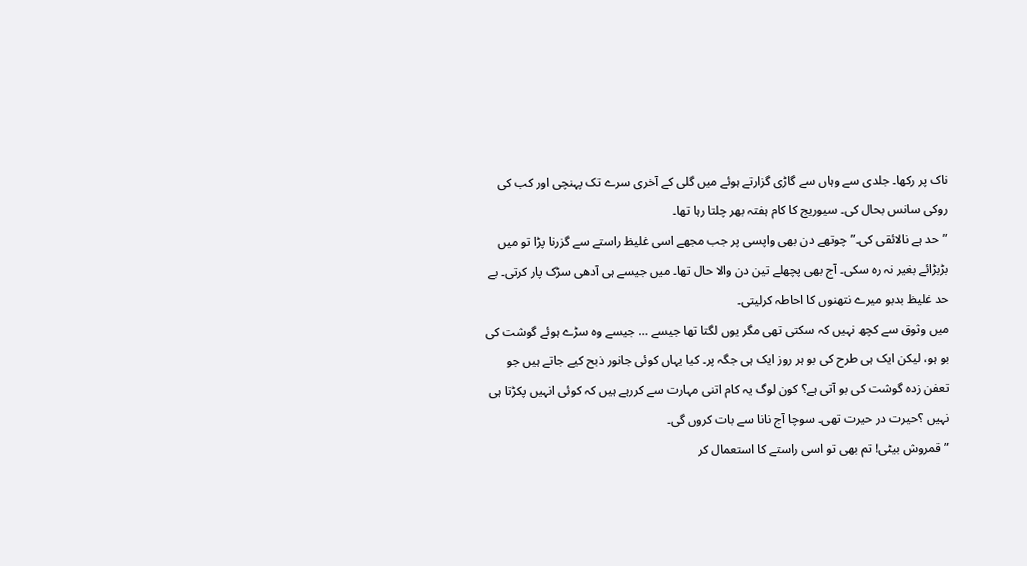ناک پر رکھا۔ جلدی سے وہاں سے گاڑی گزارتے ہوئے میں گلی کے آخری سرے تک پہنچی اور کب کی روکی سانس بحال کی۔ سیوریج کا کام ہفتہ بھر چلتا رہا تھا۔
”حد ہے نالائقی کی۔” چوتھے دن بھی واپسی پر جب مجھے اسی غلیظ راستے سے گزرنا پڑا تو میں بڑبڑائے بغیر نہ رہ سکی۔ آج بھی پچھلے تین دن والا حال تھا۔ میں جیسے ہی آدھی سڑک پار کرتی۔ بے حد غلیظ بدبو میرے نتھنوں کا احاطہ کرلیتی۔
میں وثوق سے کچھ نہیں کہ سکتی تھی مگر یوں لگتا تھا جیسے … جیسے وہ سڑے ہوئے گوشت کی بو ہو، لیکن ایک ہی طرح کی بو ہر روز ایک ہی جگہ پر۔ کیا یہاں کوئی جانور ذبح کیے جاتے ہیں جو تعفن زدہ گوشت کی بو آتی ہے؟ کون لوگ یہ کام اتنی مہارت سے کررہے ہیں کہ کوئی انہیں پکڑتا ہی نہیں ؟حیرت در حیرت تھی۔ سوچا آج نانا سے بات کروں گی۔
”قمروش بیٹی! تم بھی تو اسی راستے کا استعمال کر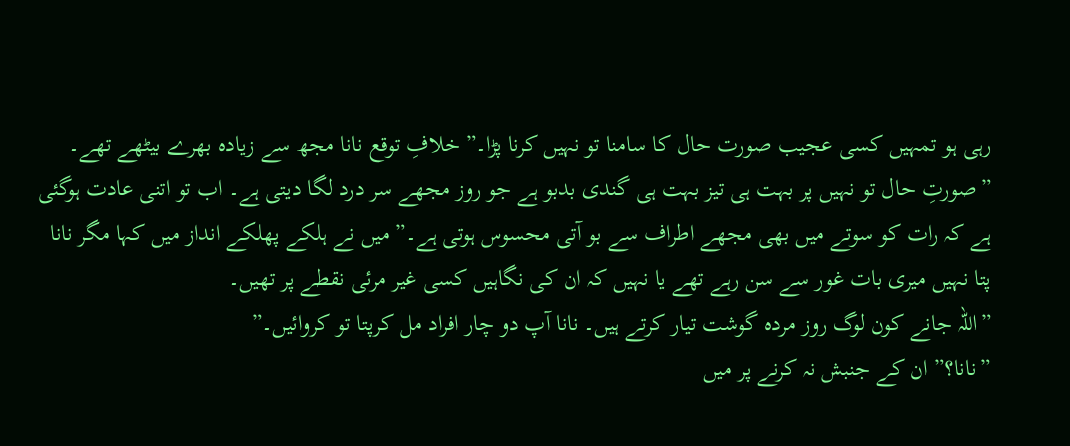رہی ہو تمہیں کسی عجیب صورت حال کا سامنا تو نہیں کرنا پڑا۔” خلافِ توقع نانا مجھ سے زیادہ بھرے بیٹھے تھے۔
”صورتِ حال تو نہیں پر بہت ہی تیز بہت ہی گندی بدبو ہے جو روز مجھے سر درد لگا دیتی ہے۔ اب تو اتنی عادت ہوگئی ہے کہ رات کو سوتے میں بھی مجھے اطراف سے بو آتی محسوس ہوتی ہے۔” میں نے ہلکے پھلکے انداز میں کہا مگر نانا پتا نہیں میری بات غور سے سن رہے تھے یا نہیں کہ ان کی نگاہیں کسی غیر مرئی نقطے پر تھیں۔
”اللہ جانے کون لوگ روز مردہ گوشت تیار کرتے ہیں۔ نانا آپ دو چار افراد مل کرپتا تو کروائیں۔”
”نانا؟” ان کے جنبش نہ کرنے پر میں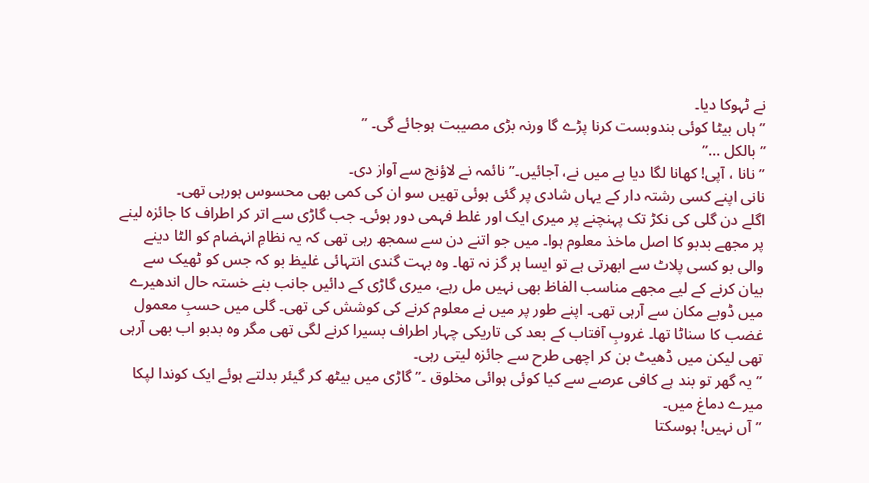نے ٹہوکا دیا۔
”ہاں بیٹا کوئی بندوبست کرنا پڑے گا ورنہ بڑی مصیبت ہوجائے گی۔ ”
”بالکل …”
”نانا ، آپی! کھانا لگا دیا ہے میں نے، آجائیں۔” نائمہ نے لاؤنج سے آواز دی۔
نانی اپنے کسی رشتہ دار کے یہاں شادی پر گئی ہوئی تھیں سو ان کی کمی بھی محسوس ہورہی تھی۔
اگلے دن گلی کی نکڑ تک پہنچنے پر میری ایک اور غلط فہمی دور ہوئی۔ جب گاڑی سے اتر کر اطراف کا جائزہ لینے پر مجھے بدبو کا اصل ماخذ معلوم ہوا۔ میں جو اتنے دن سے سمجھ رہی تھی کہ یہ نظامِ انہضام کو الٹا دینے والی بو کسی پلاٹ سے ابھرتی ہے تو ایسا ہر گز نہ تھا۔ وہ بہت گندی انتہائی غلیظ بو کہ جس کو ٹھیک سے بیان کرنے کے لیے مجھے مناسب الفاظ بھی نہیں مل رہے، میری گاڑی کے دائیں جانب بنے خستہ حال اندھیرے میں ڈوبے مکان سے آرہی تھی۔ اپنے طور پر میں نے معلوم کرنے کی کوشش کی تھی۔ گلی میں حسبِ معمول غضب کا سناٹا تھا۔ غروبِ آفتاب کے بعد کی تاریکی چہار اطراف بسیرا کرنے لگی تھی مگر وہ بدبو اب بھی آرہی تھی لیکن میں ڈھیٹ بن کر اچھی طرح سے جائزہ لیتی رہی۔
”یہ گھر تو بند ہے کافی عرصے سے کیا کوئی ہوائی مخلوق ۔” گاڑی میں بیٹھ کر گیئر بدلتے ہوئے ایک کوندا لپکا میرے دماغ میں۔
”آں نہیں! ہوسکتا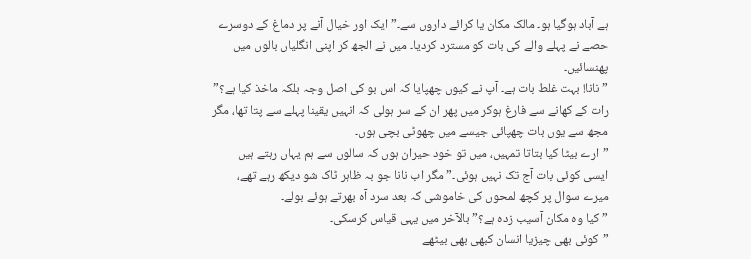ہے آباد ہوگیا ہو۔ مالک مکان یا کرائے داروں سے۔” ایک اور خیال آنے پر دماغ کے دوسرے حصے نے پہلے والے کی بات کو مسترد کردیا۔ میں نے الجھ کر اپنی انگلیاں بالوں میں پھنسائیں۔
”نانا! بہت غلط بات ہے۔ آپ نے کیوں چھپایا کہ اس بو کی اصل وجہ بلکہ ماخذ کیا ہے؟” رات کے کھانے سے فارغ ہوکر میں پھر ان کے سر ہولی کہ انہیں یقینا پہلے سے پتا تھا، مگر مجھ سے یوں بات چھپائی جیسے میں چھوٹی بچی ہوں۔
”ارے بیٹا کیا بتاتا تمہیں، میں تو خود حیران ہوں کہ سالوں سے ہم یہاں رہتے ہیں ایسی کوئی بات آج تک نہیں ہوئی۔” مگر اب نانا جو بہ ظاہر ٹاک شو دیکھ رہے تھے، میرے سوال پر کچھ لمحوں کی خاموشی کہ بعد سرد آہ بھرتے ہوئے بولے۔
”کیا وہ مکان آسیب زدہ ہے؟” بالآخر میں یہی قیاس کرسکی۔
”کوئی بھی چیزیا انسان کبھی بھی بیٹھے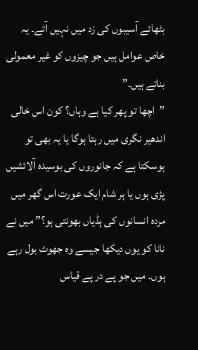بٹھائے آسیبوں کی زد میں نہیں آتے۔ یہ خاص عوامل ہیں جو چیزوں کو غیر معمولی بناتے ہیں۔”
”اچھا تو پھر کیا ہے وہاں؟ کون اس خالی اندھیر نگری میں رہتا ہوگا یا یہ بھی تو ہوسکتا ہے کہ جانوروں کی بوسیدہ آلائشیں پڑی ہوں یا ہر شام ایک عورت اس گھر میں مردہ انسانوں کی ہڈیاں بھونتی ہو؟” میں نے نانا کو یوں دیکھا جیسے وہ جھوٹ بول رہے ہوں۔ میں جو پے در پے قیاس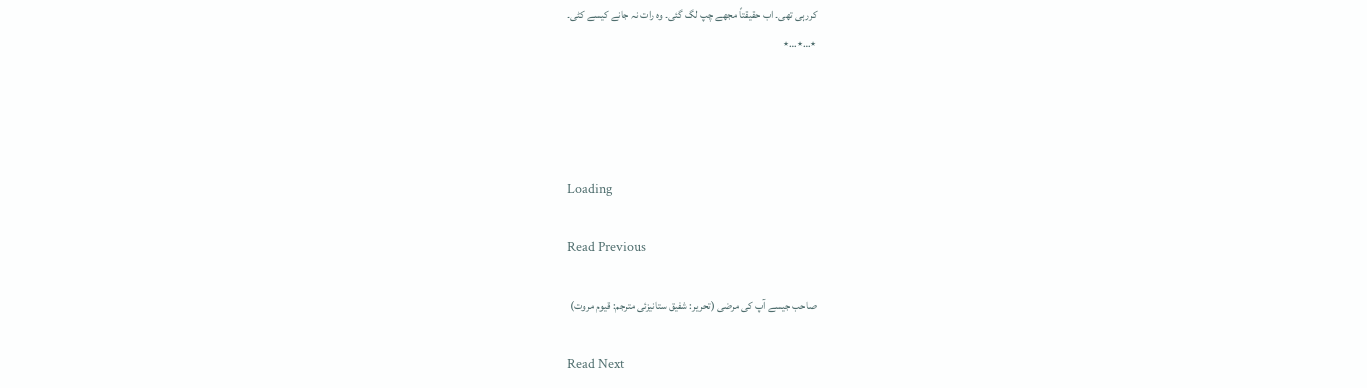کررہی تھی۔ اب حقیقتاً مجھے چپ لگ گئی۔ وہ رات نہ جانے کیسے کٹی۔
٭…٭…٭




Loading

Read Previous

صاحب جیسے آپ کی مرضی (تحریر: شفیق ستانیزئی مترجم: قیوم مروت)

Read Next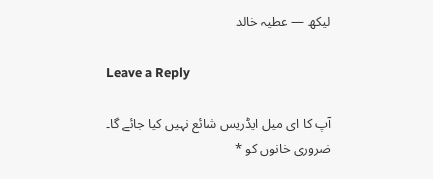لیکھ — عطیہ خالد

Leave a Reply

آپ کا ای میل ایڈریس شائع نہیں کیا جائے گا۔ ضروری خانوں کو *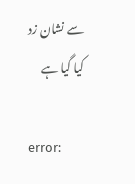سے نشان زد کیا گیا ہے

error: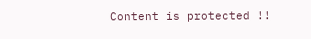Content is protected !!